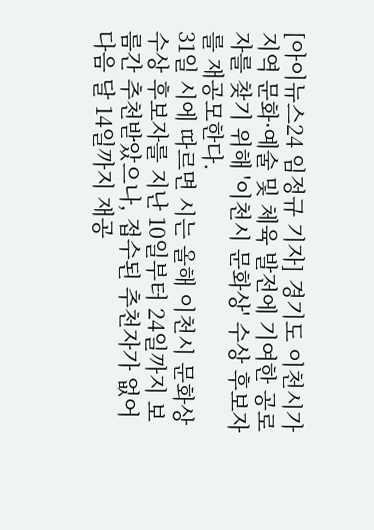[아이뉴스24 임정규 기자] 경기도 이천시가 지역 문화·예술 및 체육 발전에 기여한 공로자를 찾기 위해 '이천시 문화상' 수상 후보자를 재공모한다.
31일 시에 따르면 시는 올해 이천시 문화상 수상 후보자를 지난 10일부터 24일까지 보름간 추천받았으나, 접수된 추천자가 없어 다음 달 14일까지 재공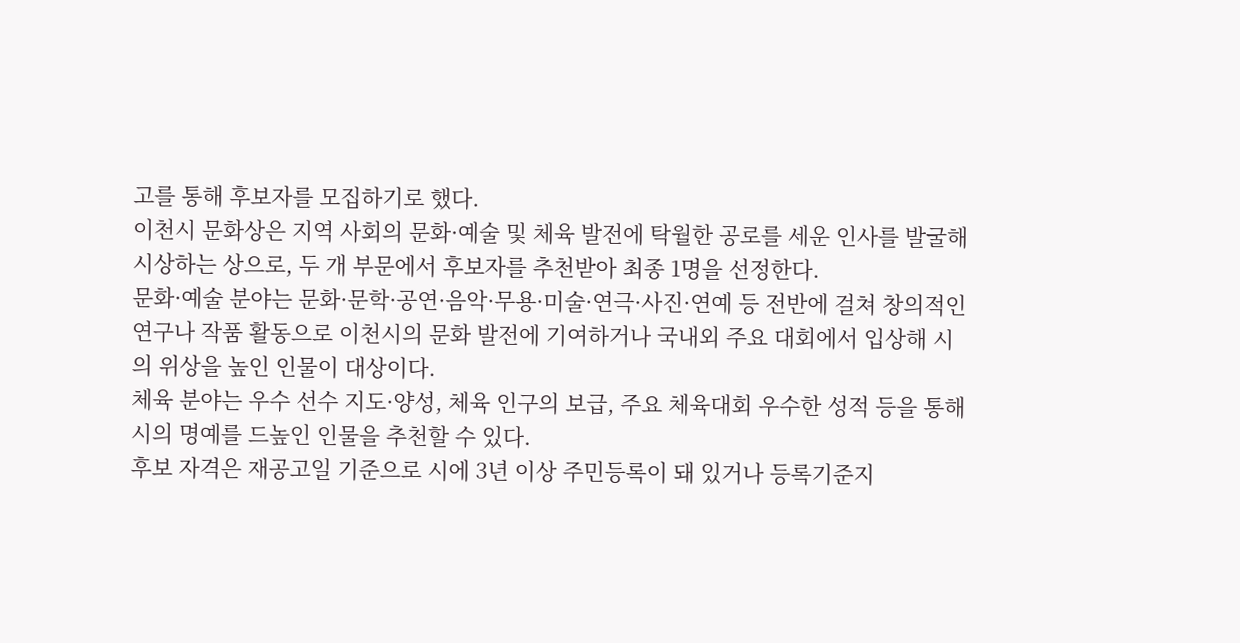고를 통해 후보자를 모집하기로 했다.
이천시 문화상은 지역 사회의 문화·예술 및 체육 발전에 탁월한 공로를 세운 인사를 발굴해 시상하는 상으로, 두 개 부문에서 후보자를 추천받아 최종 1명을 선정한다.
문화·예술 분야는 문화·문학·공연·음악·무용·미술·연극·사진·연예 등 전반에 걸쳐 창의적인 연구나 작품 활동으로 이천시의 문화 발전에 기여하거나 국내외 주요 대회에서 입상해 시의 위상을 높인 인물이 대상이다.
체육 분야는 우수 선수 지도·양성, 체육 인구의 보급, 주요 체육대회 우수한 성적 등을 통해 시의 명예를 드높인 인물을 추천할 수 있다.
후보 자격은 재공고일 기준으로 시에 3년 이상 주민등록이 돼 있거나 등록기준지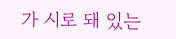가 시로 돼 있는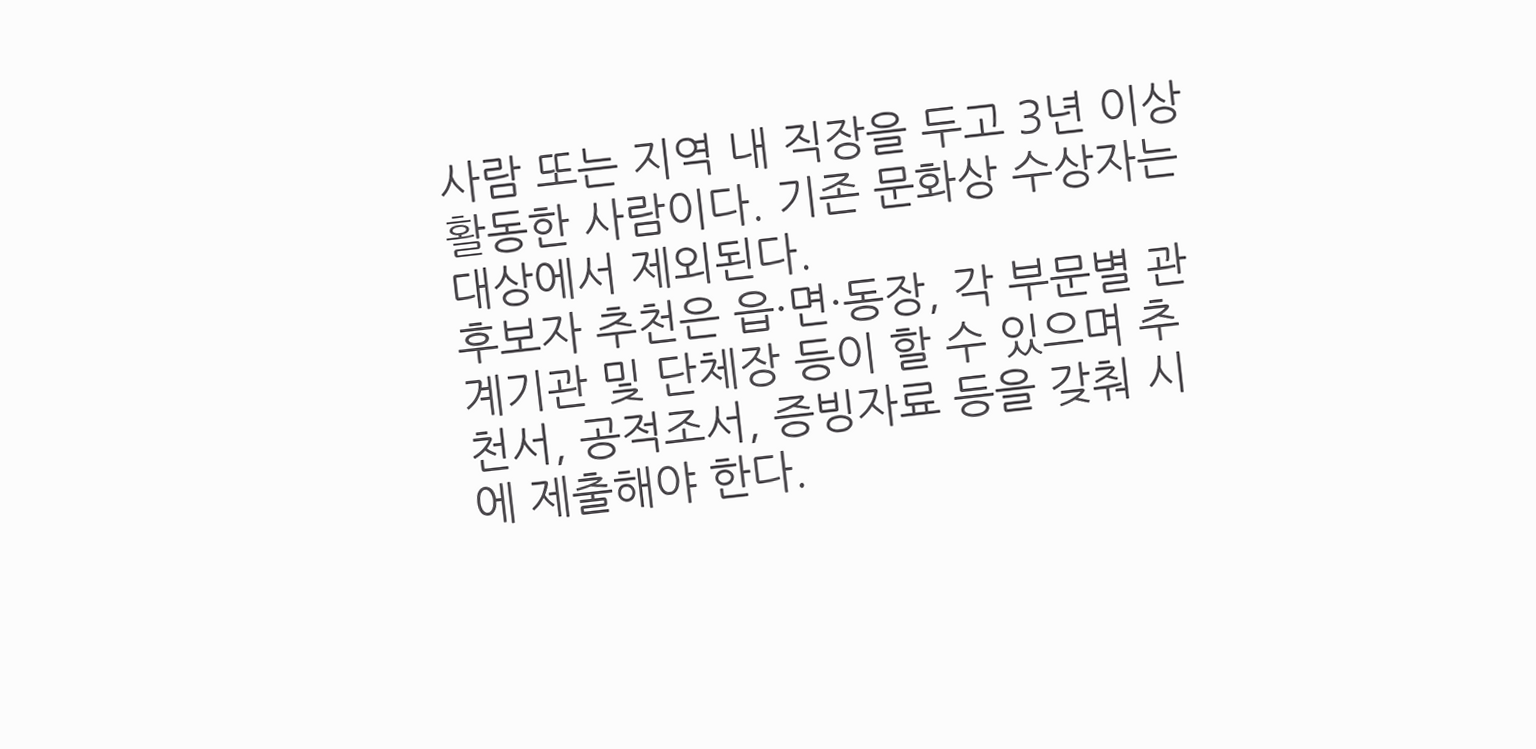사람 또는 지역 내 직장을 두고 3년 이상 활동한 사람이다. 기존 문화상 수상자는 대상에서 제외된다.
후보자 추천은 읍·면·동장, 각 부문별 관계기관 및 단체장 등이 할 수 있으며 추천서, 공적조서, 증빙자료 등을 갖춰 시에 제출해야 한다.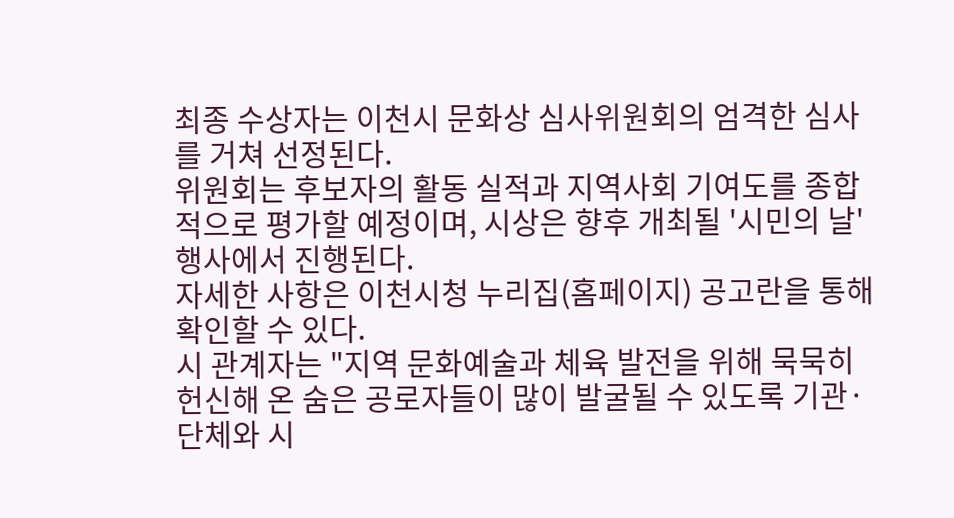최종 수상자는 이천시 문화상 심사위원회의 엄격한 심사를 거쳐 선정된다.
위원회는 후보자의 활동 실적과 지역사회 기여도를 종합적으로 평가할 예정이며, 시상은 향후 개최될 '시민의 날' 행사에서 진행된다.
자세한 사항은 이천시청 누리집(홈페이지) 공고란을 통해 확인할 수 있다.
시 관계자는 "지역 문화예술과 체육 발전을 위해 묵묵히 헌신해 온 숨은 공로자들이 많이 발굴될 수 있도록 기관·단체와 시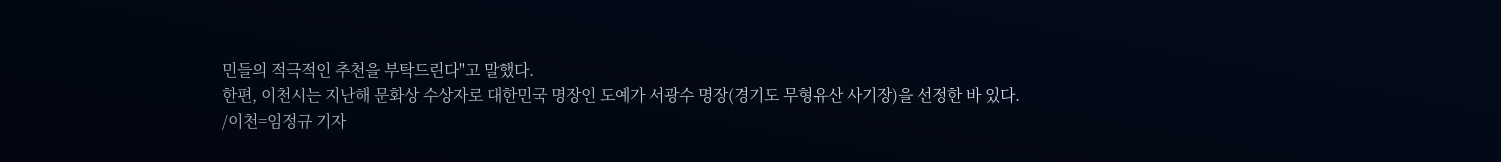민들의 적극적인 추천을 부탁드린다"고 말했다.
한편, 이천시는 지난해 문화상 수상자로 대한민국 명장인 도예가 서광수 명장(경기도 무형유산 사기장)을 선정한 바 있다.
/이천=임정규 기자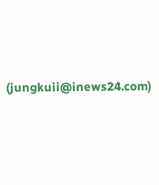(jungkuii@inews24.com)